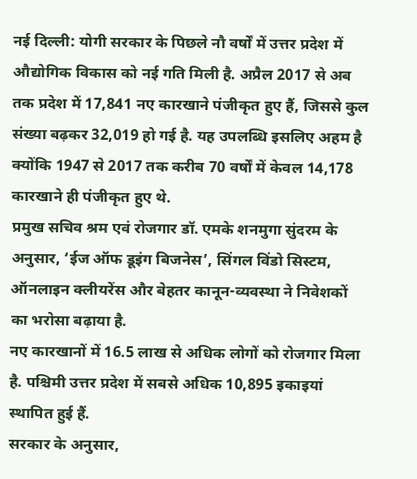नई दिल्ली: योगी सरकार के पिछले नौ वर्षों में उत्तर प्रदेश में औद्योगिक विकास को नई गति मिली है. अप्रैल 2017 से अब तक प्रदेश में 17,841 नए कारखाने पंजीकृत हुए हैं, जिससे कुल संख्या बढ़कर 32,019 हो गई है. यह उपलब्धि इसलिए अहम है क्योंकि 1947 से 2017 तक करीब 70 वर्षों में केवल 14,178 कारखाने ही पंजीकृत हुए थे.
प्रमुख सचिव श्रम एवं रोजगार डॉ. एमके शनमुगा सुंदरम के अनुसार, ‘ईज ऑफ डूइंग बिजनेस’, सिंगल विंडो सिस्टम, ऑनलाइन क्लीयरेंस और बेहतर कानून-व्यवस्था ने निवेशकों का भरोसा बढ़ाया है.
नए कारखानों में 16.5 लाख से अधिक लोगों को रोजगार मिला है. पश्चिमी उत्तर प्रदेश में सबसे अधिक 10,895 इकाइयां स्थापित हुई हैं.
सरकार के अनुसार,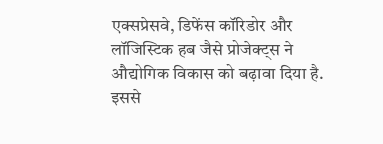एक्सप्रेसवे, डिफेंस कॉरिडोर और लॉजिस्टिक हब जैसे प्रोजेक्ट्स ने औद्योगिक विकास को बढ़ावा दिया है. इससे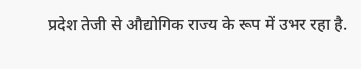प्रदेश तेजी से औद्योगिक राज्य के रूप में उभर रहा है.